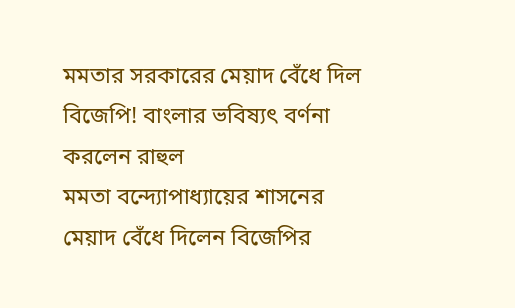মমতার সরকারের মেয়াদ বেঁধে দিল বিজেপি! বাংলার ভবিষ্যৎ বর্ণনা করলেন রাহুল
মমতা বন্দ্যোপাধ্যায়ের শাসনের মেয়াদ বেঁধে দিলেন বিজেপির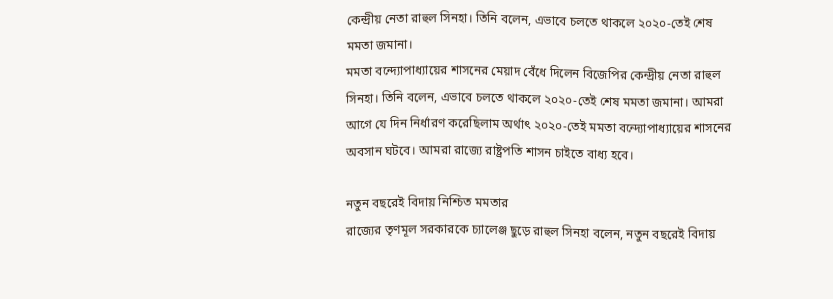কেন্দ্রীয় নেতা রাহুল সিনহা। তিনি বলেন, এভাবে চলতে থাকলে ২০২০-তেই শেষ মমতা জমানা।
মমতা বন্দ্যোপাধ্যায়ের শাসনের মেয়াদ বেঁধে দিলেন বিজেপির কেন্দ্রীয় নেতা রাহুল সিনহা। তিনি বলেন, এভাবে চলতে থাকলে ২০২০-তেই শেষ মমতা জমানা। আমরা আগে যে দিন নির্ধারণ করেছিলাম অর্থাৎ ২০২০-তেই মমতা বন্দ্যোপাধ্যায়ের শাসনের অবসান ঘটবে। আমরা রাজ্যে রাষ্ট্রপতি শাসন চাইতে বাধ্য হবে।

নতুন বছরেই বিদায় নিশ্চিত মমতার
রাজ্যের তৃণমূল সরকারকে চ্যালেঞ্জ ছুড়ে রাহুল সিনহা বলেন, নতুন বছরেই বিদায়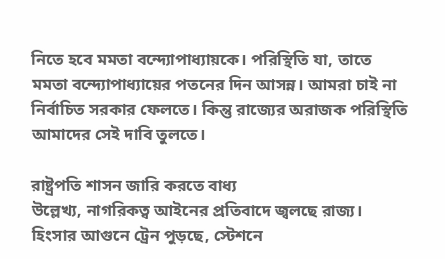নিতে হবে মমতা বন্দ্যোপাধ্যায়কে। পরিস্থিতি যা, তাতে মমতা বন্দ্যোপাধ্যায়ের পতনের দিন আসন্ন। আমরা চাই না নির্বাচিত সরকার ফেলতে। কিন্তু রাজ্যের অরাজক পরিস্থিতি আমাদের সেই দাবি তুলতে।

রাষ্ট্রপতি শাসন জারি করতে বাধ্য
উল্লেখ্য, নাগরিকত্ব আইনের প্রতিবাদে জ্বলছে রাজ্য। হিংসার আগুনে ট্রেন পুড়ছে, স্টেশনে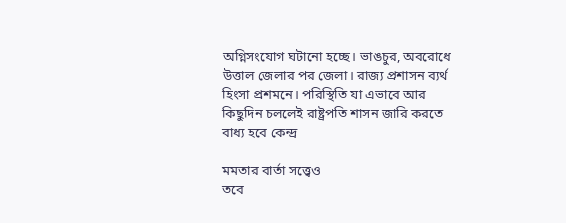অগ্নিসংযোগ ঘটানো হচ্ছে। ভাঙচুর, অবরোধে উত্তাল জেলার পর জেলা। রাজ্য প্রশাসন ব্যর্থ হিংসা প্রশমনে। পরিস্থিতি যা এভাবে আর কিছুদিন চললেই রাষ্ট্রপতি শাসন জারি করতে বাধ্য হবে কেন্দ্র

মমতার বার্তা সত্ত্বেও
তবে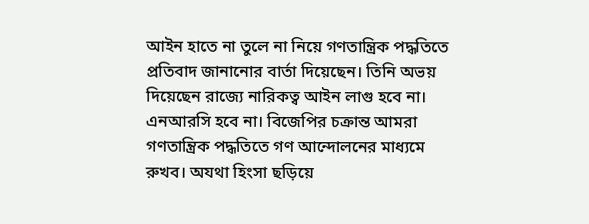আইন হাতে না তুলে না নিয়ে গণতান্ত্রিক পদ্ধতিতে প্রতিবাদ জানানোর বার্তা দিয়েছেন। তিনি অভয় দিয়েছেন রাজ্যে নারিকত্ব আইন লাগু হবে না। এনআরসি হবে না। বিজেপির চক্রান্ত আমরা গণতান্ত্রিক পদ্ধতিতে গণ আন্দোলনের মাধ্যমে রুখব। অযথা হিংসা ছড়িয়ে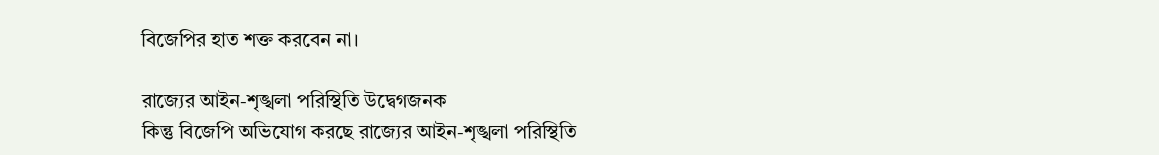বিজেপির হাত শক্ত করবেন না।

রাজ্যের আইন-শৃঙ্খলা পরিস্থিতি উদ্বেগজনক
কিন্তু বিজেপি অভিযোগ করছে রাজ্যের আইন-শৃঙ্খলা পরিস্থিতি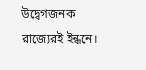উদ্বেগজনক রাজ্যেরই ইন্ধনে।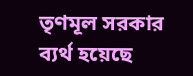তৃণমূল সরকার ব্যর্থ হয়েছে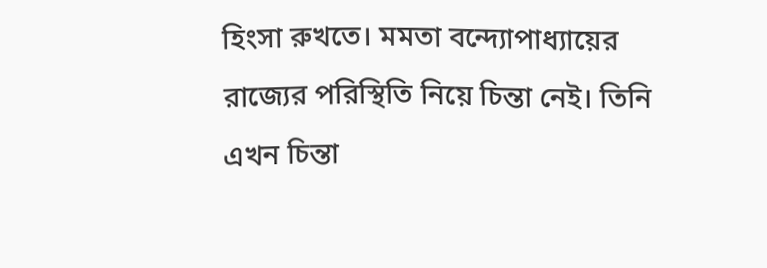হিংসা রুখতে। মমতা বন্দ্যোপাধ্যায়ের রাজ্যের পরিস্থিতি নিয়ে চিন্তা নেই। তিনি এখন চিন্তা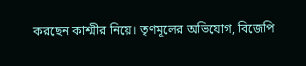করছেন কাশ্মীর নিয়ে। তৃণমূলের অভিযোগ, বিজেপি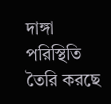দাঙ্গা পরিস্থিতি তৈরি করছে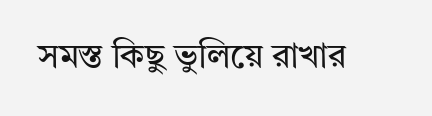সমস্ত কিছু ভুলিয়ে রাখার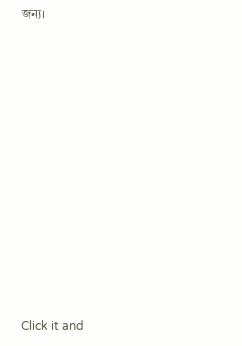জন্য।












Click it and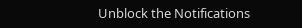Unblock the Notifications